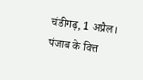चंडीगढ़, 1 अप्रैल। पंजाब के वित्त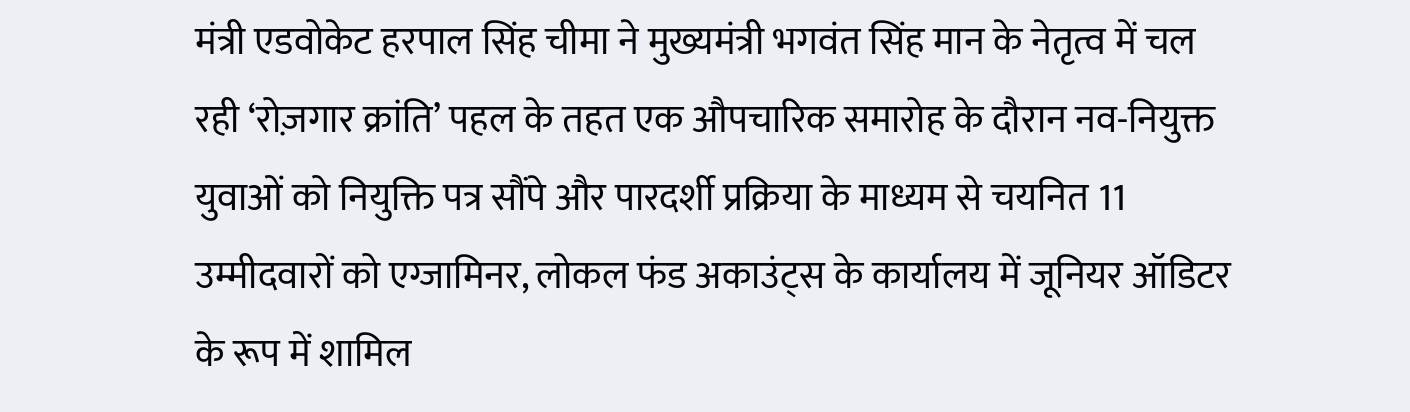मंत्री एडवोकेट हरपाल सिंह चीमा ने मुख्यमंत्री भगवंत सिंह मान के नेतृत्व में चल रही ‘रोज़गार क्रांति’ पहल के तहत एक औपचारिक समारोह के दौरान नव-नियुक्त युवाओं को नियुक्ति पत्र सौंपे और पारदर्शी प्रक्रिया के माध्यम से चयनित 11 उम्मीदवारों को एग्जामिनर, लोकल फंड अकाउंट्स के कार्यालय में जूनियर ऑडिटर के रूप में शामिल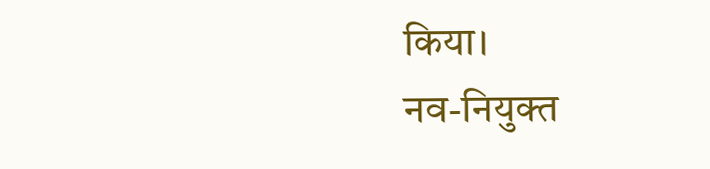किया।
नव-नियुक्त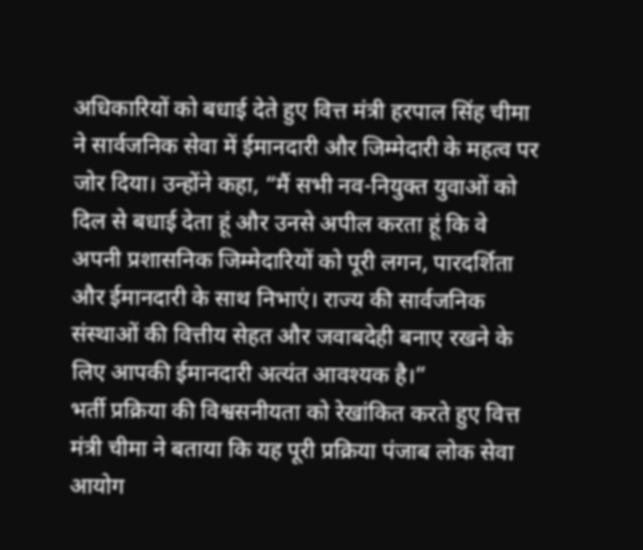अधिकारियों को बधाई देते हुए वित्त मंत्री हरपाल सिंह चीमा ने सार्वजनिक सेवा में ईमानदारी और जिम्मेदारी के महत्व पर जोर दिया। उन्होंने कहा, “मैं सभी नव-नियुक्त युवाओं को दिल से बधाई देता हूं और उनसे अपील करता हूं कि वे अपनी प्रशासनिक जिम्मेदारियों को पूरी लगन, पारदर्शिता और ईमानदारी के साथ निभाएं। राज्य की सार्वजनिक संस्थाओं की वित्तीय सेहत और जवाबदेही बनाए रखने के लिए आपकी ईमानदारी अत्यंत आवश्यक है।”
भर्ती प्रक्रिया की विश्वसनीयता को रेखांकित करते हुए वित्त मंत्री चीमा ने बताया कि यह पूरी प्रक्रिया पंजाब लोक सेवा आयोग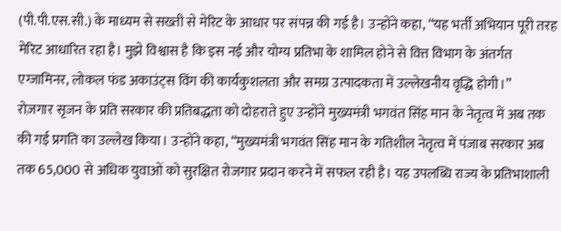(पी.पी.एस.सी.) के माध्यम से सख्ती से मेरिट के आधार पर संपन्न की गई है। उन्होंने कहा, “यह भर्ती अभियान पूरी तरह मेरिट आधारित रहा है। मुझे विश्वास है कि इस नई और योग्य प्रतिभा के शामिल होने से वित्त विभाग के अंतर्गत एग्जामिनर, लोकल फंड अकाउंट्स विंग की कार्यकुशलता और समग्र उत्पादकता में उल्लेखनीय वृद्धि होगी।”
रोज़गार सृजन के प्रति सरकार की प्रतिबद्धता को दोहराते हुए उन्होंने मुख्यमंत्री भगवंत सिंह मान के नेतृत्व में अब तक की गई प्रगति का उल्लेख किया। उन्होंने कहा, “मुख्यमंत्री भगवंत सिंह मान के गतिशील नेतृत्व में पंजाब सरकार अब तक 65,000 से अधिक युवाओं को सुरक्षित रोजगार प्रदान करने में सफल रही है। यह उपलब्धि राज्य के प्रतिभाशाली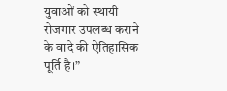युवाओं को स्थायी रोजगार उपलब्ध कराने के वादे की ऐतिहासिक पूर्ति है।”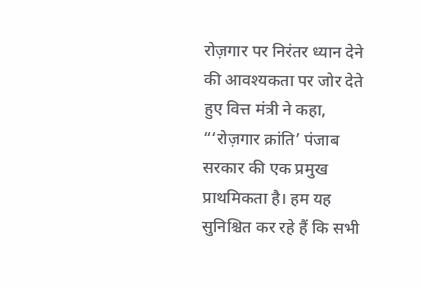रोज़गार पर निरंतर ध्यान देने की आवश्यकता पर जोर देते हुए वित्त मंत्री ने कहा, “‘रोज़गार क्रांति’ पंजाब सरकार की एक प्रमुख प्राथमिकता है। हम यह सुनिश्चित कर रहे हैं कि सभी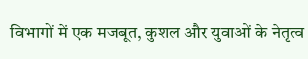विभागों में एक मजबूत, कुशल और युवाओं के नेतृत्व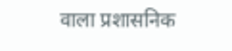वाला प्रशासनिक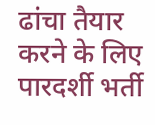ढांचा तैयार करने के लिए पारदर्शी भर्ती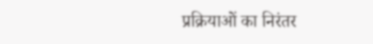प्रक्रियाओं का निरंतर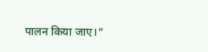पालन किया जाए।”